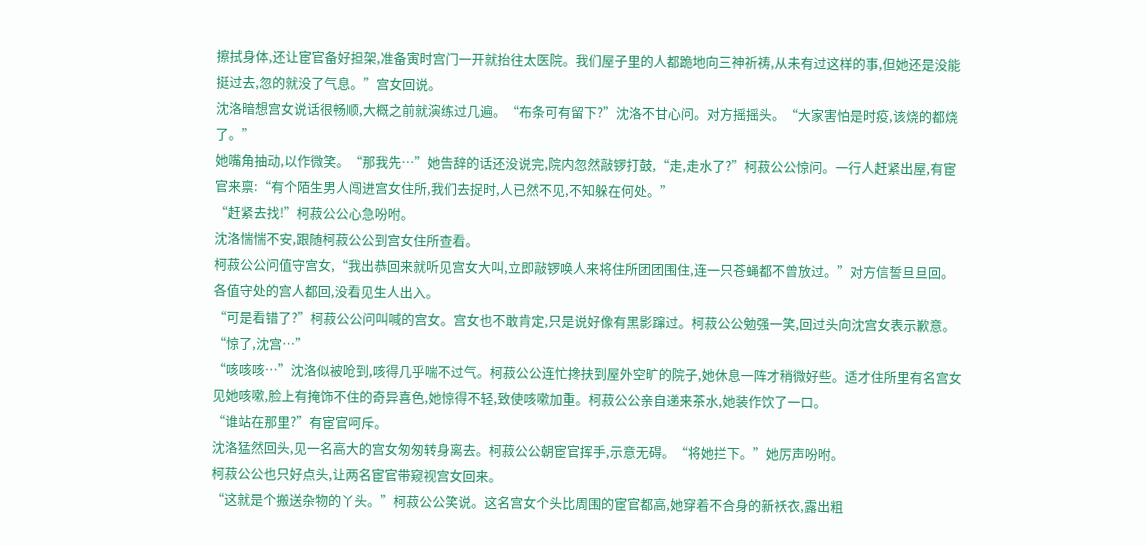擦拭身体,还让宦官备好担架,准备寅时宫门一开就抬往太医院。我们屋子里的人都跪地向三神祈祷,从未有过这样的事,但她还是没能挺过去,忽的就没了气息。”宫女回说。
沈洛暗想宫女说话很畅顺,大概之前就演练过几遍。“布条可有留下?”沈洛不甘心问。对方摇摇头。“大家害怕是时疫,该烧的都烧了。”
她嘴角抽动,以作微笑。“那我先…”她告辞的话还没说完,院内忽然敲锣打鼓,“走,走水了?”柯菽公公惊问。一行人赶紧出屋,有宦官来禀:“有个陌生男人闯进宫女住所,我们去捉时,人已然不见,不知躲在何处。”
“赶紧去找!”柯菽公公心急吩咐。
沈洛惴惴不安,跟随柯菽公公到宫女住所查看。
柯菽公公问值守宫女,“我出恭回来就听见宫女大叫,立即敲锣唤人来将住所团团围住,连一只苍蝇都不曾放过。”对方信誓旦旦回。
各值守处的宫人都回,没看见生人出入。
“可是看错了?”柯菽公公问叫喊的宫女。宫女也不敢肯定,只是说好像有黑影蹿过。柯菽公公勉强一笑,回过头向沈宫女表示歉意。“惊了,沈宫…”
“咳咳咳…”沈洛似被呛到,咳得几乎喘不过气。柯菽公公连忙搀扶到屋外空旷的院子,她休息一阵才稍微好些。适才住所里有名宫女见她咳嗽,脸上有掩饰不住的奇异喜色,她惊得不轻,致使咳嗽加重。柯菽公公亲自递来茶水,她装作饮了一口。
“谁站在那里?”有宦官呵斥。
沈洛猛然回头,见一名高大的宫女匆匆转身离去。柯菽公公朝宦官挥手,示意无碍。“将她拦下。”她厉声吩咐。
柯菽公公也只好点头,让两名宦官带窥视宫女回来。
“这就是个搬送杂物的丫头。”柯菽公公笑说。这名宫女个头比周围的宦官都高,她穿着不合身的新袄衣,露出粗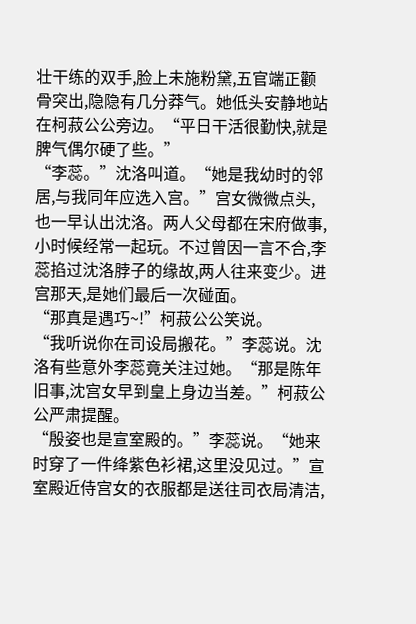壮干练的双手,脸上未施粉黛,五官端正颧骨突出,隐隐有几分莽气。她低头安静地站在柯菽公公旁边。“平日干活很勤快,就是脾气偶尔硬了些。”
“李蕊。”沈洛叫道。“她是我幼时的邻居,与我同年应选入宫。”宫女微微点头,也一早认出沈洛。两人父母都在宋府做事,小时候经常一起玩。不过曾因一言不合,李蕊掐过沈洛脖子的缘故,两人往来变少。进宫那天,是她们最后一次碰面。
“那真是遇巧~!”柯菽公公笑说。
“我听说你在司设局搬花。”李蕊说。沈洛有些意外李蕊竟关注过她。“那是陈年旧事,沈宫女早到皇上身边当差。”柯菽公公严肃提醒。
“殷姿也是宣室殿的。”李蕊说。“她来时穿了一件绛紫色衫裙,这里没见过。”宣室殿近侍宫女的衣服都是送往司衣局清洁,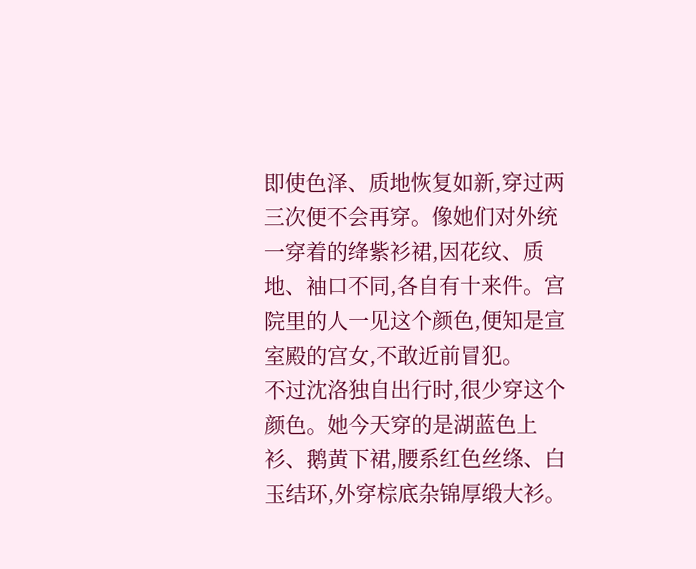即使色泽、质地恢复如新,穿过两三次便不会再穿。像她们对外统一穿着的绛紫衫裙,因花纹、质地、袖口不同,各自有十来件。宫院里的人一见这个颜色,便知是宣室殿的宫女,不敢近前冒犯。
不过沈洛独自出行时,很少穿这个颜色。她今天穿的是湖蓝色上衫、鹅黄下裙,腰系红色丝绦、白玉结环,外穿棕底杂锦厚缎大衫。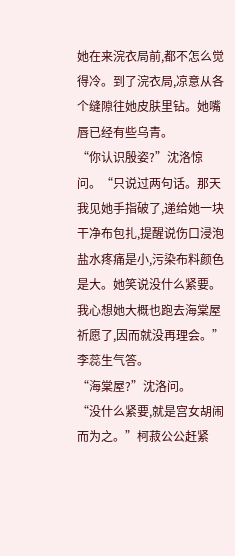她在来浣衣局前,都不怎么觉得冷。到了浣衣局,凉意从各个缝隙往她皮肤里钻。她嘴唇已经有些乌青。
“你认识殷姿?”沈洛惊问。“只说过两句话。那天我见她手指破了,递给她一块干净布包扎,提醒说伤口浸泡盐水疼痛是小,污染布料颜色是大。她笑说没什么紧要。我心想她大概也跑去海棠屋祈愿了,因而就没再理会。”李蕊生气答。
“海棠屋?”沈洛问。
“没什么紧要,就是宫女胡闹而为之。”柯菽公公赶紧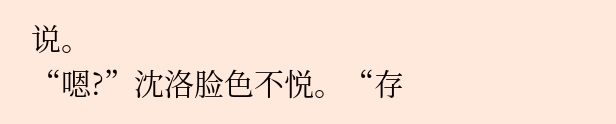说。
“嗯?”沈洛脸色不悦。“存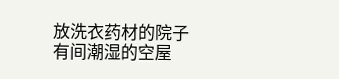放洗衣药材的院子有间潮湿的空屋